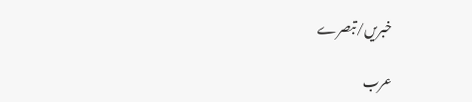خبریں/تبصرے

عرب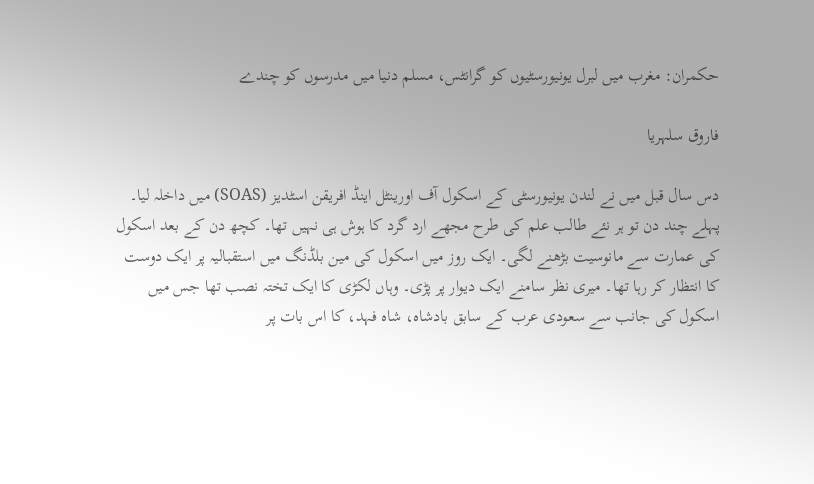حکمران: مغرب میں لبرل یونیورسٹیوں کو گرانٹس، مسلم دنیا میں مدرسوں کو چندے

فاروق سلہریا

دس سال قبل میں نے لندن یونیورسٹی کے اسکول آف اورینٹل اینڈ افریقن اسٹدیز (SOAS) میں داخلہ لیا۔ پہلے چند دن تو ہر نئے طالب علم کی طرح مجھے ارد گرد کا ہوش ہی نہیں تھا۔ کچھ دن کے بعد اسکول کی عمارت سے مانوسیت بڑھنے لگی۔ ایک روز میں اسکول کی مین بلڈنگ میں استقبالیہ پر ایک دوست کا انتظار کر رہا تھا۔ میری نظر سامنے ایک دیوار پر پڑی۔ وہاں لکڑی کا ایک تختہ نصب تھا جس میں اسکول کی جانب سے سعودی عرب کے سابق بادشاہ، شاہ فہد، کا اس بات پر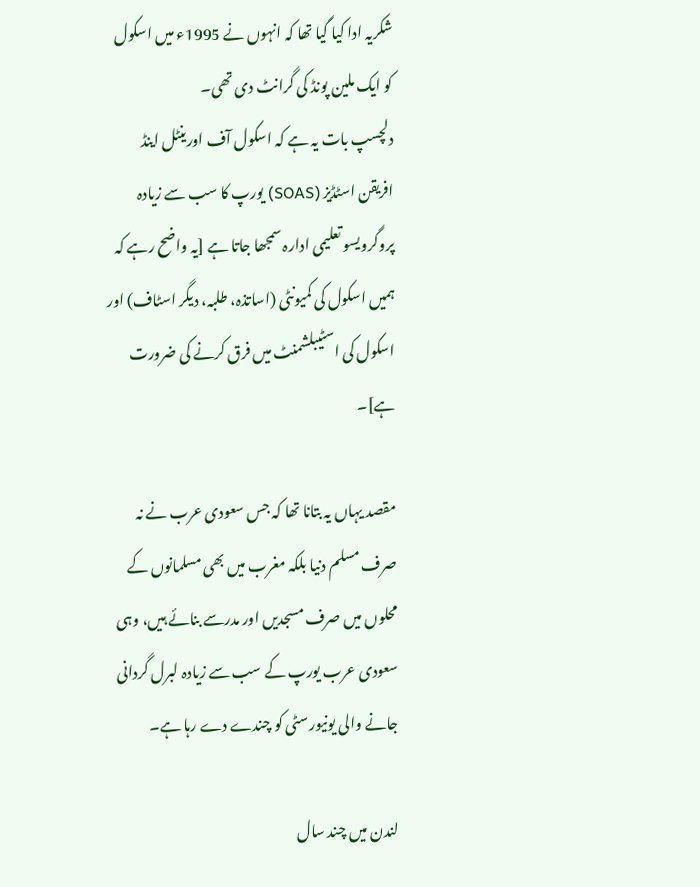شکریہ ادا کیا گیا تھا کہ انہوں نے 1995ء میں اسکول کو ایک ملین پونڈ کی گرانٹ دی تھی۔
دلچسپ بات یہ ہے کہ اسکول آف اورینٹل اینڈ افریقن اسٹڈیز (SOAS) یورپ کا سب سے زیادہ پروگرویسو تعلیمی ادارہ سمجھا جاتا ہے [یہ واضح رہے کہ ہمیں اسکول کی کمیونٹی (اساتذہ، طلبہ، دیگر اسٹاف) اور اسکول کی اسٹیبلشمنٹ میں فرق کرنے کی ضرورت ہے]۔

مقصد یہاں یہ بتانا تھا کہ جس سعودی عرب نے نہ صرف مسلم دنیا بلکہ مغرب میں بھی مسلمانوں کے محلوں میں صرف مسجدیں اور مدرسے بنائے ہیں، وہی سعودی عرب یورپ کے سب سے زیادہ لبرل گردانی جانے والی یونیورسٹی کو چندے دے رہا ہے۔

لندن میں چند سال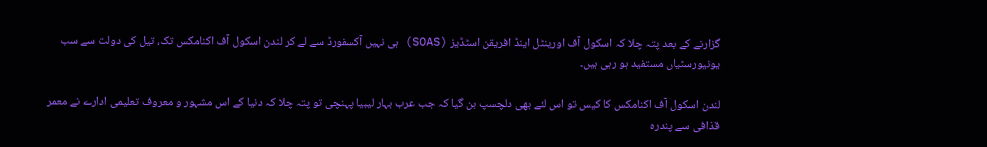گزارنے کے بعد پتہ چلا کہ اسکول آف اورینٹل اینڈ افریقن اسٹڈیز (SOAS) ہی نہیں آکسفورڈ سے لے کر لندن اسکول آف اکنامکس تک، تیل کی دولت سے سب یونیورسٹیاں مستفید ہو رہی ہیں۔

لندن اسکول آف اکنامکس کا کیس تو اس لئے بھی دلچسپ بن گیا کہ جب عرب بہار لیبیا پہنچی تو پتہ چلا کہ دنیا کے اس مشہور و معروف تعلیمی ادارے نے معمر قذافی سے پندرہ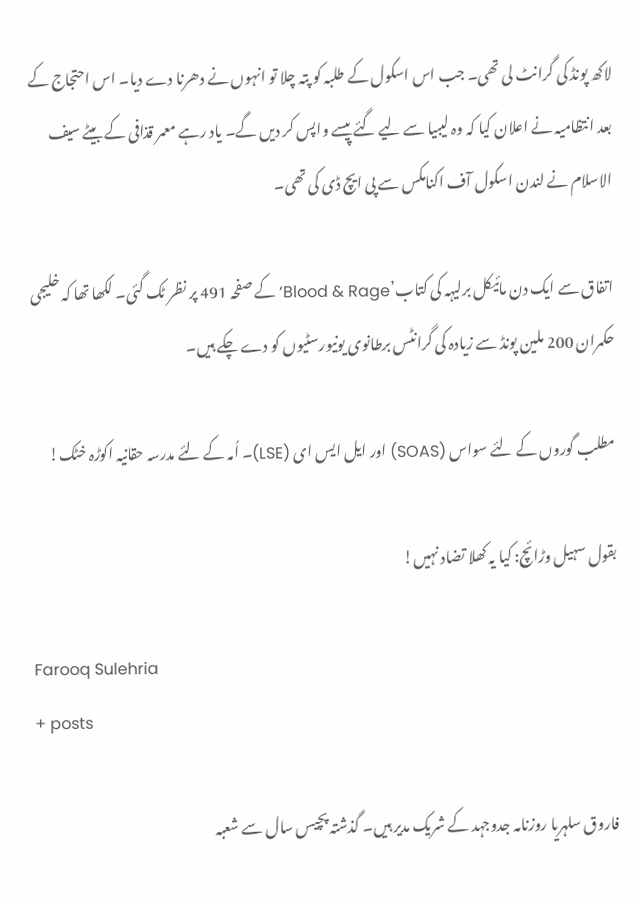لاکھ پونڈ کی گرانٹ لی تھی۔ جب اس اسکول کے طلبہ کو پتہ چلا تو انہوں نے دھرنا دے دیا۔ اس احتجاج کے بعد انتظامیہ نے اعلان کیا کہ وہ لیبیا سے لیے گئے پیسے واپس کر دیں گے۔ یاد رہے معمر قذافی کے بیٹے سیف الاسلام نے لندن اسکول آف اکنامکس سے پی ایچ ڈی کی تھی۔

اتفاق سے ایک دن مائیکل برلیہہ کی کتاب’Blood & Rage‘ کے صفحہ 491 پر نظر ٹک گئی۔ لکھا تھا کہ خلیجی حکمران 200 ملین پونڈ سے زیادہ کی گرانٹس برطانوی یونیورسٹیوں کو دے چکے ہیں۔

مطلب گوروں کے لئے سواس (SOAS) اور ایل ایس ای (LSE)۔ اُمہ کے لئے مدرسہ حقانیہ اکوڑہ خٹک!

بقول سہیل وڑائچ: کیا یہ کھلا تضاد نہیں!

Farooq Sulehria
+ posts

فاروق سلہریا روزنامہ جدوجہد کے شریک مدیر ہیں۔ گذشتہ پچیس سال سے شعبہ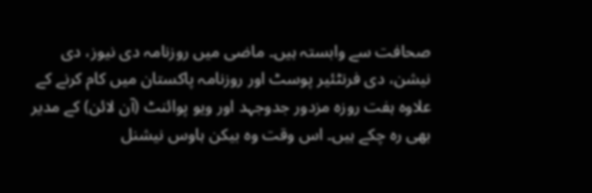صحافت سے وابستہ ہیں۔ ماضی میں روزنامہ دی نیوز، دی نیشن، دی فرنٹئیر پوسٹ اور روزنامہ پاکستان میں کام کرنے کے علاوہ ہفت روزہ مزدور جدوجہد اور ویو پوائنٹ (آن لائن) کے مدیر بھی رہ چکے ہیں۔ اس وقت وہ بیکن ہاوس نیشنل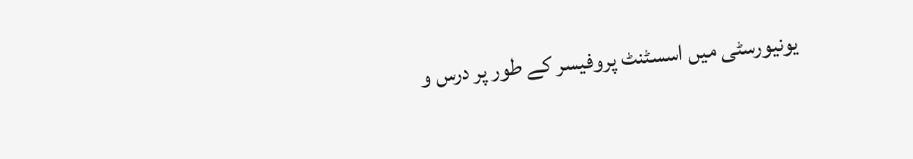یونیورسٹی میں اسسٹنٹ پروفیسر کے طور پر درس و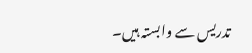تدریس سے وابستہ ہیں۔